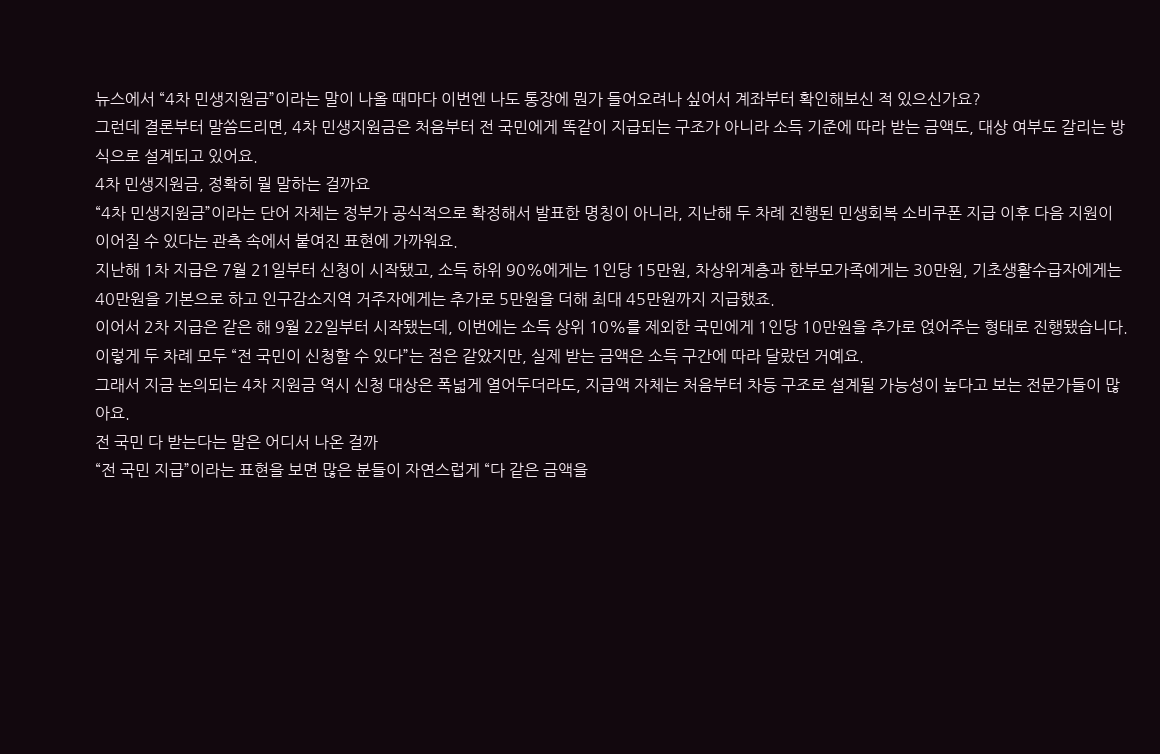뉴스에서 “4차 민생지원금”이라는 말이 나올 때마다 이번엔 나도 통장에 뭔가 들어오려나 싶어서 계좌부터 확인해보신 적 있으신가요?
그런데 결론부터 말씀드리면, 4차 민생지원금은 처음부터 전 국민에게 똑같이 지급되는 구조가 아니라 소득 기준에 따라 받는 금액도, 대상 여부도 갈리는 방식으로 설계되고 있어요.
4차 민생지원금, 정확히 뭘 말하는 걸까요
“4차 민생지원금”이라는 단어 자체는 정부가 공식적으로 확정해서 발표한 명칭이 아니라, 지난해 두 차례 진행된 민생회복 소비쿠폰 지급 이후 다음 지원이 이어질 수 있다는 관측 속에서 붙여진 표현에 가까워요.
지난해 1차 지급은 7월 21일부터 신청이 시작됐고, 소득 하위 90%에게는 1인당 15만원, 차상위계층과 한부모가족에게는 30만원, 기초생활수급자에게는 40만원을 기본으로 하고 인구감소지역 거주자에게는 추가로 5만원을 더해 최대 45만원까지 지급했죠.
이어서 2차 지급은 같은 해 9월 22일부터 시작됐는데, 이번에는 소득 상위 10%를 제외한 국민에게 1인당 10만원을 추가로 얹어주는 형태로 진행됐습니다.
이렇게 두 차례 모두 “전 국민이 신청할 수 있다”는 점은 같았지만, 실제 받는 금액은 소득 구간에 따라 달랐던 거예요.
그래서 지금 논의되는 4차 지원금 역시 신청 대상은 폭넓게 열어두더라도, 지급액 자체는 처음부터 차등 구조로 설계될 가능성이 높다고 보는 전문가들이 많아요.
전 국민 다 받는다는 말은 어디서 나온 걸까
“전 국민 지급”이라는 표현을 보면 많은 분들이 자연스럽게 “다 같은 금액을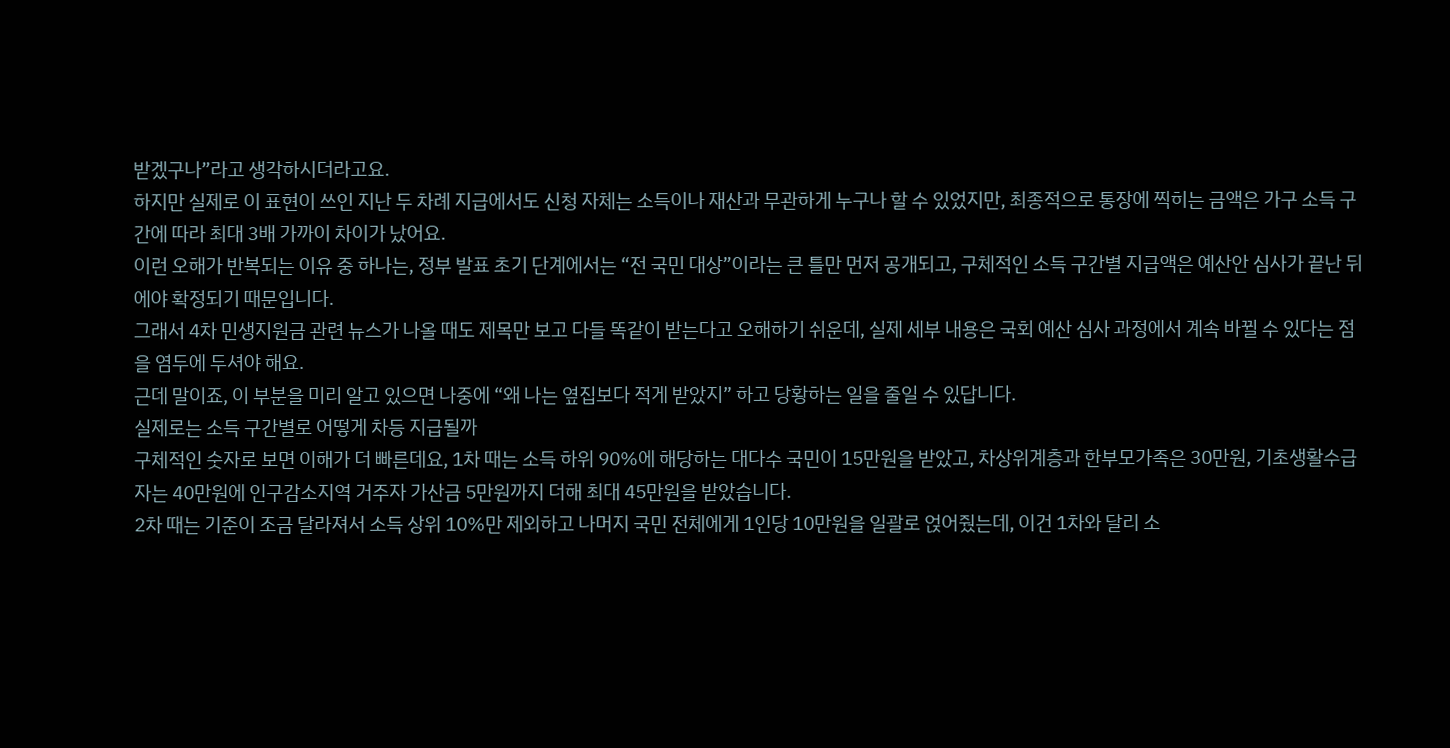받겠구나”라고 생각하시더라고요.
하지만 실제로 이 표현이 쓰인 지난 두 차례 지급에서도 신청 자체는 소득이나 재산과 무관하게 누구나 할 수 있었지만, 최종적으로 통장에 찍히는 금액은 가구 소득 구간에 따라 최대 3배 가까이 차이가 났어요.
이런 오해가 반복되는 이유 중 하나는, 정부 발표 초기 단계에서는 “전 국민 대상”이라는 큰 틀만 먼저 공개되고, 구체적인 소득 구간별 지급액은 예산안 심사가 끝난 뒤에야 확정되기 때문입니다.
그래서 4차 민생지원금 관련 뉴스가 나올 때도 제목만 보고 다들 똑같이 받는다고 오해하기 쉬운데, 실제 세부 내용은 국회 예산 심사 과정에서 계속 바뀔 수 있다는 점을 염두에 두셔야 해요.
근데 말이죠, 이 부분을 미리 알고 있으면 나중에 “왜 나는 옆집보다 적게 받았지” 하고 당황하는 일을 줄일 수 있답니다.
실제로는 소득 구간별로 어떻게 차등 지급될까
구체적인 숫자로 보면 이해가 더 빠른데요, 1차 때는 소득 하위 90%에 해당하는 대다수 국민이 15만원을 받았고, 차상위계층과 한부모가족은 30만원, 기초생활수급자는 40만원에 인구감소지역 거주자 가산금 5만원까지 더해 최대 45만원을 받았습니다.
2차 때는 기준이 조금 달라져서 소득 상위 10%만 제외하고 나머지 국민 전체에게 1인당 10만원을 일괄로 얹어줬는데, 이건 1차와 달리 소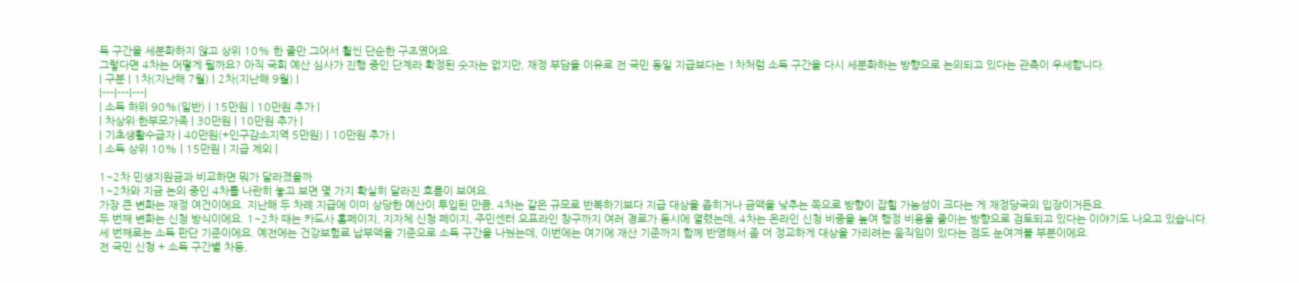득 구간을 세분화하지 않고 상위 10% 한 줄만 그어서 훨씬 단순한 구조였어요.
그렇다면 4차는 어떻게 될까요? 아직 국회 예산 심사가 진행 중인 단계라 확정된 숫자는 없지만, 재정 부담을 이유로 전 국민 동일 지급보다는 1차처럼 소득 구간을 다시 세분화하는 방향으로 논의되고 있다는 관측이 우세합니다.
| 구분 | 1차(지난해 7월) | 2차(지난해 9월) |
|---|---|---|
| 소득 하위 90%(일반) | 15만원 | 10만원 추가 |
| 차상위·한부모가족 | 30만원 | 10만원 추가 |
| 기초생활수급자 | 40만원(+인구감소지역 5만원) | 10만원 추가 |
| 소득 상위 10% | 15만원 | 지급 제외 |

1~2차 민생지원금과 비교하면 뭐가 달라졌을까
1~2차와 지금 논의 중인 4차를 나란히 놓고 보면 몇 가지 확실히 달라진 흐름이 보여요.
가장 큰 변화는 재정 여건이에요. 지난해 두 차례 지급에 이미 상당한 예산이 투입된 만큼, 4차는 같은 규모로 반복하기보다 지급 대상을 좁히거나 금액을 낮추는 쪽으로 방향이 잡힐 가능성이 크다는 게 재정당국의 입장이거든요.
두 번째 변화는 신청 방식이에요. 1~2차 때는 카드사 홈페이지, 지자체 신청 페이지, 주민센터 오프라인 창구까지 여러 경로가 동시에 열렸는데, 4차는 온라인 신청 비중을 높여 행정 비용을 줄이는 방향으로 검토되고 있다는 이야기도 나오고 있습니다.
세 번째로는 소득 판단 기준이에요. 예전에는 건강보험료 납부액을 기준으로 소득 구간을 나눴는데, 이번에는 여기에 재산 기준까지 함께 반영해서 좀 더 정교하게 대상을 가리려는 움직임이 있다는 점도 눈여겨볼 부분이에요.
전 국민 신청 + 소득 구간별 차등,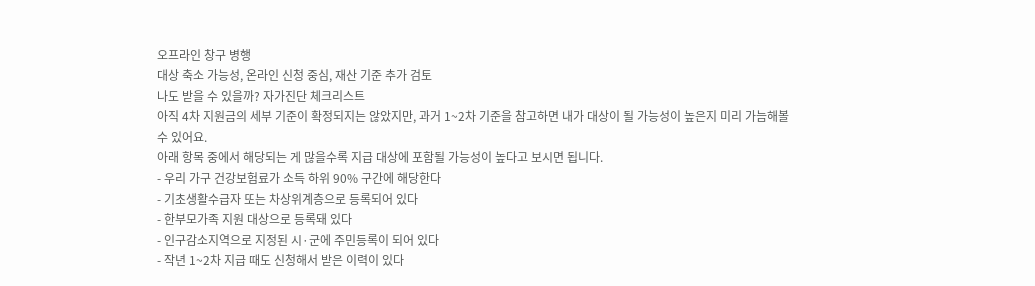오프라인 창구 병행
대상 축소 가능성, 온라인 신청 중심, 재산 기준 추가 검토
나도 받을 수 있을까? 자가진단 체크리스트
아직 4차 지원금의 세부 기준이 확정되지는 않았지만, 과거 1~2차 기준을 참고하면 내가 대상이 될 가능성이 높은지 미리 가늠해볼 수 있어요.
아래 항목 중에서 해당되는 게 많을수록 지급 대상에 포함될 가능성이 높다고 보시면 됩니다.
- 우리 가구 건강보험료가 소득 하위 90% 구간에 해당한다
- 기초생활수급자 또는 차상위계층으로 등록되어 있다
- 한부모가족 지원 대상으로 등록돼 있다
- 인구감소지역으로 지정된 시·군에 주민등록이 되어 있다
- 작년 1~2차 지급 때도 신청해서 받은 이력이 있다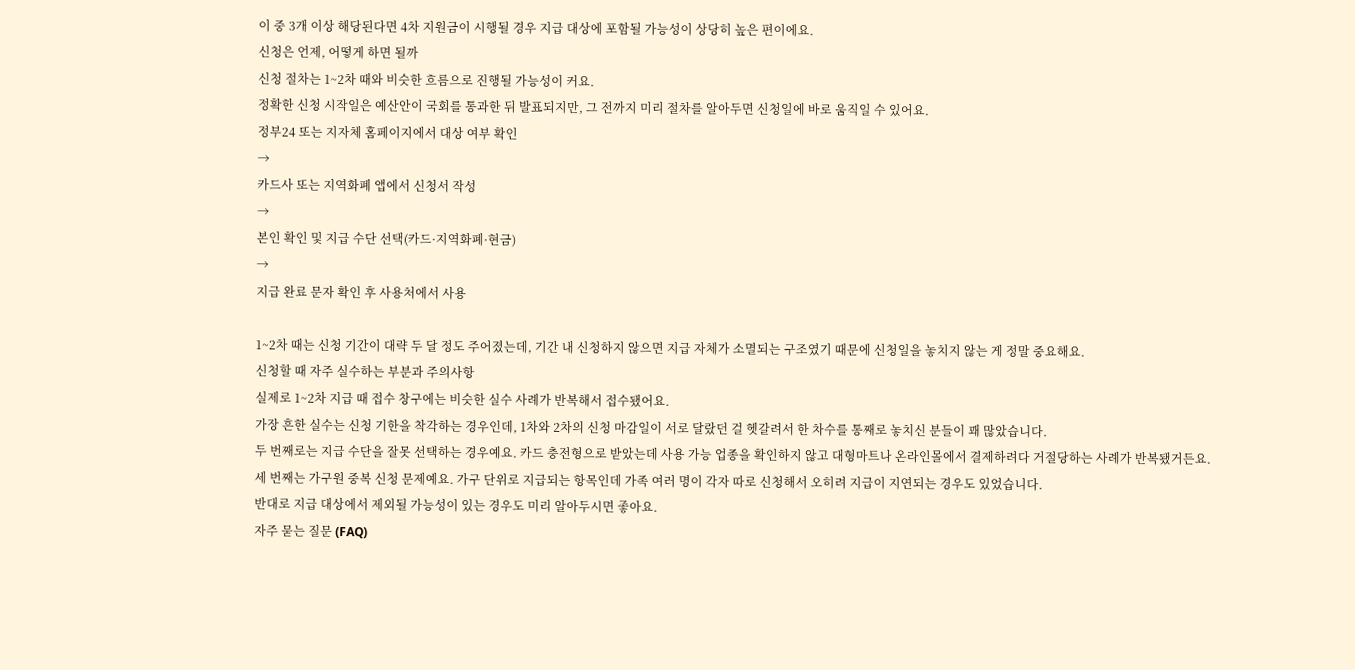이 중 3개 이상 해당된다면 4차 지원금이 시행될 경우 지급 대상에 포함될 가능성이 상당히 높은 편이에요.
신청은 언제, 어떻게 하면 될까
신청 절차는 1~2차 때와 비슷한 흐름으로 진행될 가능성이 커요.
정확한 신청 시작일은 예산안이 국회를 통과한 뒤 발표되지만, 그 전까지 미리 절차를 알아두면 신청일에 바로 움직일 수 있어요.
정부24 또는 지자체 홈페이지에서 대상 여부 확인
→
카드사 또는 지역화폐 앱에서 신청서 작성
→
본인 확인 및 지급 수단 선택(카드·지역화폐·현금)
→
지급 완료 문자 확인 후 사용처에서 사용

1~2차 때는 신청 기간이 대략 두 달 정도 주어졌는데, 기간 내 신청하지 않으면 지급 자체가 소멸되는 구조였기 때문에 신청일을 놓치지 않는 게 정말 중요해요.
신청할 때 자주 실수하는 부분과 주의사항
실제로 1~2차 지급 때 접수 창구에는 비슷한 실수 사례가 반복해서 접수됐어요.
가장 흔한 실수는 신청 기한을 착각하는 경우인데, 1차와 2차의 신청 마감일이 서로 달랐던 걸 헷갈려서 한 차수를 통째로 놓치신 분들이 꽤 많았습니다.
두 번째로는 지급 수단을 잘못 선택하는 경우예요. 카드 충전형으로 받았는데 사용 가능 업종을 확인하지 않고 대형마트나 온라인몰에서 결제하려다 거절당하는 사례가 반복됐거든요.
세 번째는 가구원 중복 신청 문제예요. 가구 단위로 지급되는 항목인데 가족 여러 명이 각자 따로 신청해서 오히려 지급이 지연되는 경우도 있었습니다.
반대로 지급 대상에서 제외될 가능성이 있는 경우도 미리 알아두시면 좋아요.
자주 묻는 질문 (FAQ)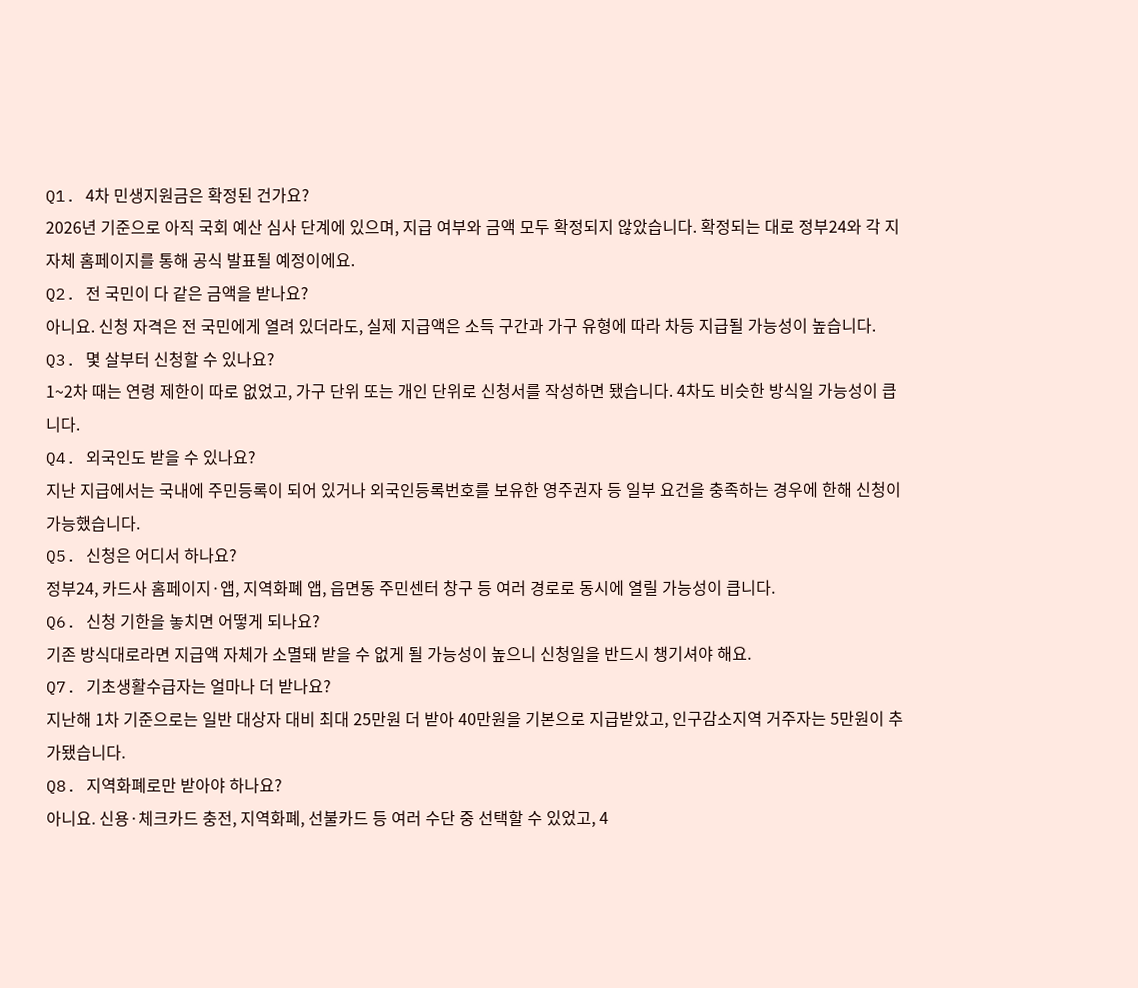Q1. 4차 민생지원금은 확정된 건가요?
2026년 기준으로 아직 국회 예산 심사 단계에 있으며, 지급 여부와 금액 모두 확정되지 않았습니다. 확정되는 대로 정부24와 각 지자체 홈페이지를 통해 공식 발표될 예정이에요.
Q2. 전 국민이 다 같은 금액을 받나요?
아니요. 신청 자격은 전 국민에게 열려 있더라도, 실제 지급액은 소득 구간과 가구 유형에 따라 차등 지급될 가능성이 높습니다.
Q3. 몇 살부터 신청할 수 있나요?
1~2차 때는 연령 제한이 따로 없었고, 가구 단위 또는 개인 단위로 신청서를 작성하면 됐습니다. 4차도 비슷한 방식일 가능성이 큽니다.
Q4. 외국인도 받을 수 있나요?
지난 지급에서는 국내에 주민등록이 되어 있거나 외국인등록번호를 보유한 영주권자 등 일부 요건을 충족하는 경우에 한해 신청이 가능했습니다.
Q5. 신청은 어디서 하나요?
정부24, 카드사 홈페이지·앱, 지역화폐 앱, 읍면동 주민센터 창구 등 여러 경로로 동시에 열릴 가능성이 큽니다.
Q6. 신청 기한을 놓치면 어떻게 되나요?
기존 방식대로라면 지급액 자체가 소멸돼 받을 수 없게 될 가능성이 높으니 신청일을 반드시 챙기셔야 해요.
Q7. 기초생활수급자는 얼마나 더 받나요?
지난해 1차 기준으로는 일반 대상자 대비 최대 25만원 더 받아 40만원을 기본으로 지급받았고, 인구감소지역 거주자는 5만원이 추가됐습니다.
Q8. 지역화폐로만 받아야 하나요?
아니요. 신용·체크카드 충전, 지역화폐, 선불카드 등 여러 수단 중 선택할 수 있었고, 4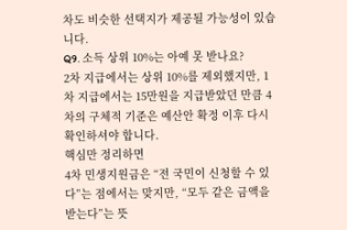차도 비슷한 선택지가 제공될 가능성이 있습니다.
Q9. 소득 상위 10%는 아예 못 받나요?
2차 지급에서는 상위 10%를 제외했지만, 1차 지급에서는 15만원을 지급받았던 만큼 4차의 구체적 기준은 예산안 확정 이후 다시 확인하셔야 합니다.
핵심만 정리하면
4차 민생지원금은 “전 국민이 신청할 수 있다”는 점에서는 맞지만, “모두 같은 금액을 받는다”는 뜻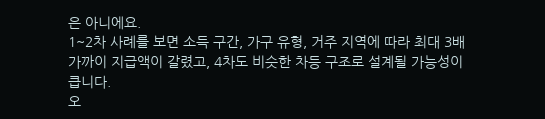은 아니에요.
1~2차 사례를 보면 소득 구간, 가구 유형, 거주 지역에 따라 최대 3배 가까이 지급액이 갈렸고, 4차도 비슷한 차등 구조로 설계될 가능성이 큽니다.
오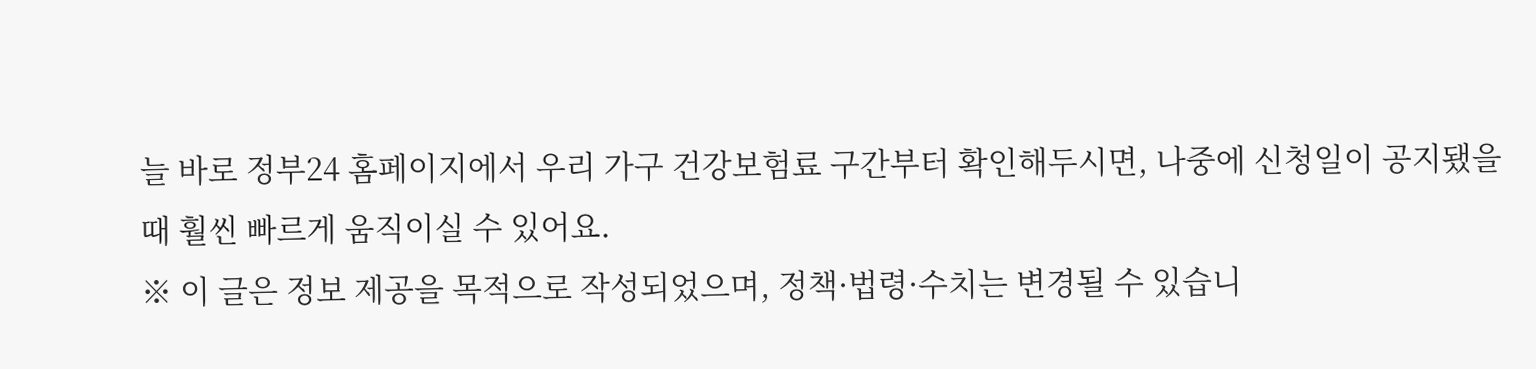늘 바로 정부24 홈페이지에서 우리 가구 건강보험료 구간부터 확인해두시면, 나중에 신청일이 공지됐을 때 훨씬 빠르게 움직이실 수 있어요.
※ 이 글은 정보 제공을 목적으로 작성되었으며, 정책·법령·수치는 변경될 수 있습니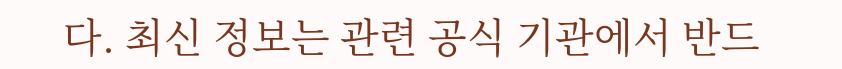다. 최신 정보는 관련 공식 기관에서 반드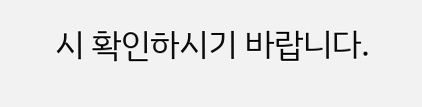시 확인하시기 바랍니다.